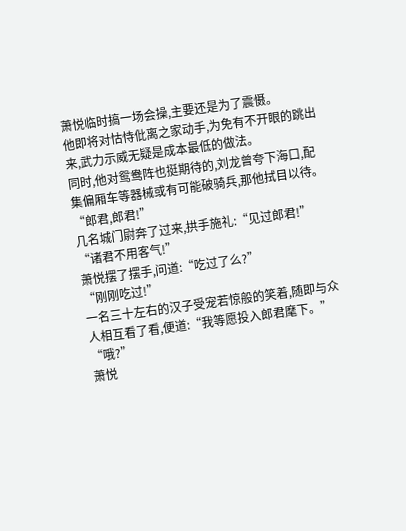萧悦临时搞一场会操,主要还是为了震慑。
他即将对怙恃仳离之家动手,为免有不开眼的跳出来,武力示威无疑是成本最低的做法。
同时,他对鸳鸯阵也挺期待的,刘龙曾夸下海口,配集偏厢车等器械或有可能破骑兵,那他拭目以待。
“郎君,郎君!”
几名城门尉奔了过来,拱手施礼:“见过郎君!”
“诸君不用客气!”
萧悦摆了摆手,问道:“吃过了么?”
“刚刚吃过!”
一名三十左右的汉子受宠若惊般的笑着,随即与众人相互看了看,便道:“我等愿投入郎君麾下。”
“哦?”
萧悦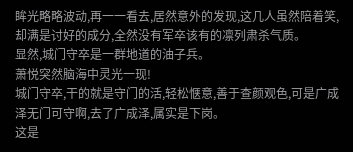眸光略略波动,再一一看去,居然意外的发现,这几人虽然陪着笑,却满是讨好的成分,全然没有军卒该有的凛列肃杀气质。
显然,城门守卒是一群地道的油子兵。
萧悦突然脑海中灵光一现!
城门守卒,干的就是守门的活,轻松惬意,善于查颜观色,可是广成泽无门可守啊,去了广成泽,属实是下岗。
这是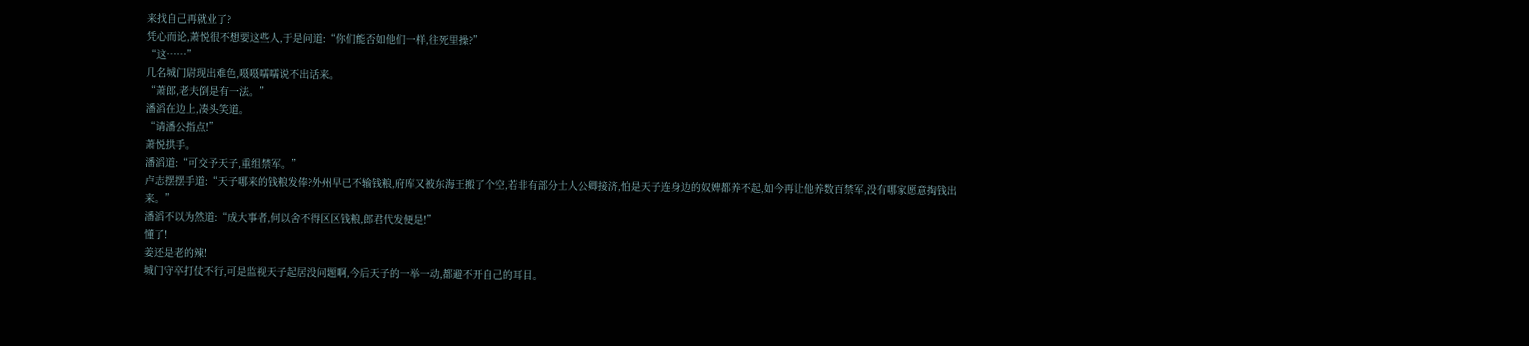来找自己再就业了?
凭心而论,萧悦很不想要这些人,于是问道:“你们能否如他们一样,往死里操?”
“这……”
几名城门尉现出难色,嗫嗫嚅嚅说不出话来。
“萧郎,老夫倒是有一法。”
潘滔在边上,凑头笑道。
“请潘公指点!”
萧悦拱手。
潘滔道:“可交予天子,重组禁军。”
卢志摆摆手道:“天子哪来的钱粮发俸?外州早已不输钱粮,府库又被东海王搬了个空,若非有部分士人公卿接济,怕是天子连身边的奴婢都养不起,如今再让他养数百禁军,没有哪家愿意掏钱出来。”
潘滔不以为然道:“成大事者,何以舍不得区区钱粮,郎君代发便是!”
懂了!
姜还是老的辣!
城门守卒打仗不行,可是监视天子起居没问题啊,今后天子的一举一动,都避不开自己的耳目。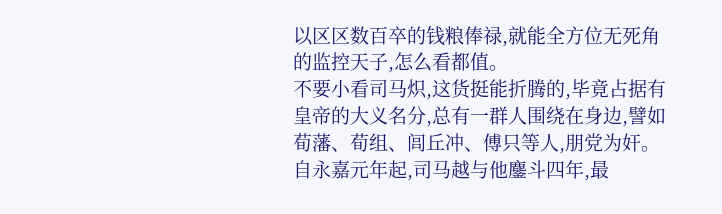以区区数百卒的钱粮俸禄,就能全方位无死角的监控天子,怎么看都值。
不要小看司马炽,这货挺能折腾的,毕竟占据有皇帝的大义名分,总有一群人围绕在身边,譬如荀藩、荀组、闾丘冲、傅只等人,朋党为奸。
自永嘉元年起,司马越与他鏖斗四年,最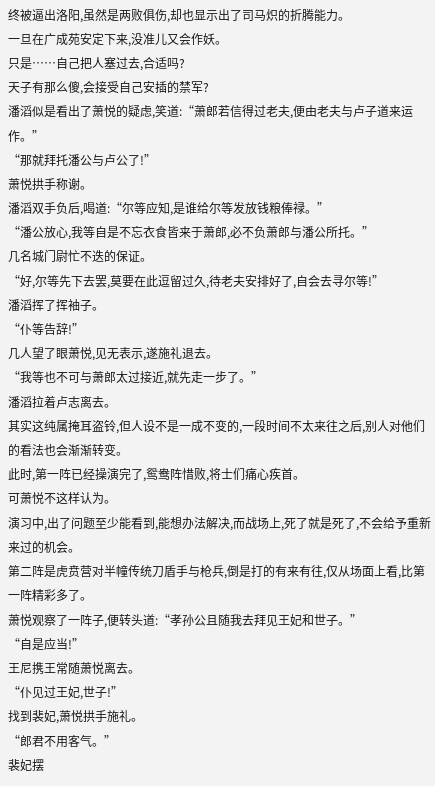终被逼出洛阳,虽然是两败俱伤,却也显示出了司马炽的折腾能力。
一旦在广成苑安定下来,没准儿又会作妖。
只是……自己把人塞过去,合适吗?
天子有那么傻,会接受自己安插的禁军?
潘滔似是看出了萧悦的疑虑,笑道:“萧郎若信得过老夫,便由老夫与卢子道来运作。”
“那就拜托潘公与卢公了!”
萧悦拱手称谢。
潘滔双手负后,喝道:“尔等应知,是谁给尔等发放钱粮俸禄。”
“潘公放心,我等自是不忘衣食皆来于萧郎,必不负萧郎与潘公所托。”
几名城门尉忙不迭的保证。
“好,尔等先下去罢,莫要在此逗留过久,待老夫安排好了,自会去寻尔等!”
潘滔挥了挥袖子。
“仆等告辞!”
几人望了眼萧悦,见无表示,遂施礼退去。
“我等也不可与萧郎太过接近,就先走一步了。”
潘滔拉着卢志离去。
其实这纯属掩耳盗铃,但人设不是一成不变的,一段时间不太来往之后,别人对他们的看法也会渐渐转变。
此时,第一阵已经操演完了,鸳鸯阵惜败,将士们痛心疾首。
可萧悦不这样认为。
演习中,出了问题至少能看到,能想办法解决,而战场上,死了就是死了,不会给予重新来过的机会。
第二阵是虎贲营对半幢传统刀盾手与枪兵,倒是打的有来有往,仅从场面上看,比第一阵精彩多了。
萧悦观察了一阵子,便转头道:“孝孙公且随我去拜见王妃和世子。”
“自是应当!”
王尼携王常随萧悦离去。
“仆见过王妃,世子!”
找到裴妃,萧悦拱手施礼。
“郎君不用客气。”
裴妃摆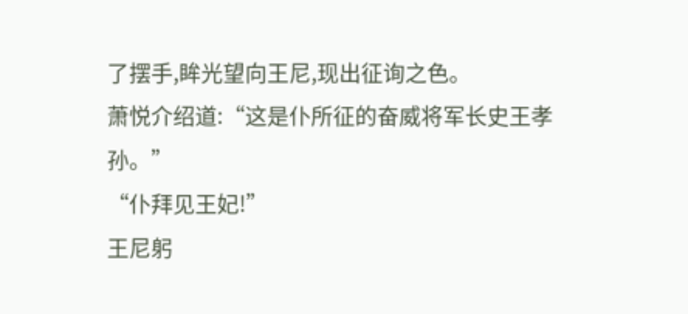了摆手,眸光望向王尼,现出征询之色。
萧悦介绍道:“这是仆所征的奋威将军长史王孝孙。”
“仆拜见王妃!”
王尼躬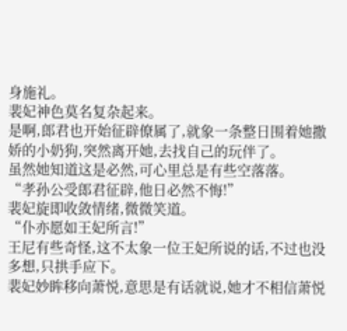身施礼。
裴妃神色莫名复杂起来。
是啊,郎君也开始征辟僚属了,就象一条整日围着她撒娇的小奶狗,突然离开她,去找自己的玩伴了。
虽然她知道这是必然,可心里总是有些空落落。
“孝孙公受郎君征辟,他日必然不悔!”
裴妃旋即收敛情绪,微微笑道。
“仆亦愿如王妃所言!”
王尼有些奇怪,这不太象一位王妃所说的话,不过也没多想,只拱手应下。
裴妃妙眸移向萧悦,意思是有话就说,她才不相信萧悦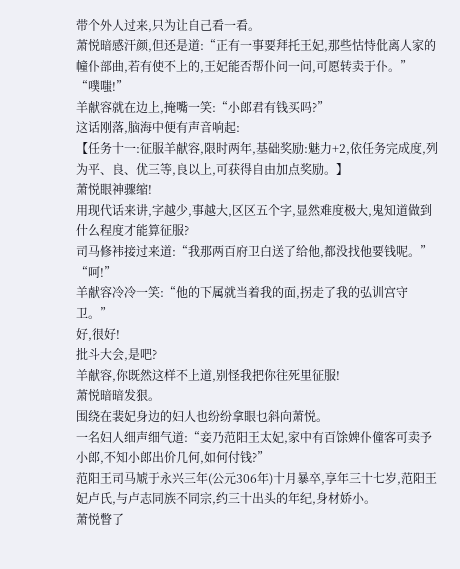带个外人过来,只为让自己看一看。
萧悦暗感汗颜,但还是道:“正有一事要拜托王妃,那些怙恃仳离人家的幢仆部曲,若有使不上的,王妃能否帮仆问一问,可愿转卖于仆。”
“噗嗤!”
羊献容就在边上,掩嘴一笑:“小郎君有钱买吗?”
这话刚落,脑海中便有声音响起:
【任务十一:征服羊献容,限时两年,基础奖励:魅力+2,依任务完成度,列为平、良、优三等,良以上,可获得自由加点奖励。】
萧悦眼神骤缩!
用现代话来讲,字越少,事越大,区区五个字,显然难度极大,鬼知道做到什么程度才能算征服?
司马修袆接过来道:“我那两百府卫白送了给他,都没找他要钱呢。”
“呵!”
羊献容冷冷一笑:“他的下属就当着我的面,拐走了我的弘训宫守卫。”
好,很好!
批斗大会,是吧?
羊献容,你既然这样不上道,别怪我把你往死里征服!
萧悦暗暗发狠。
围绕在裴妃身边的妇人也纷纷拿眼乜斜向萧悦。
一名妇人细声细气道:“妾乃范阳王太妃,家中有百馀婢仆僮客可卖予小郎,不知小郎出价几何,如何付钱?”
范阳王司马虓于永兴三年(公元306年)十月暴卒,享年三十七岁,范阳王妃卢氏,与卢志同族不同宗,约三十出头的年纪,身材娇小。
萧悦瞥了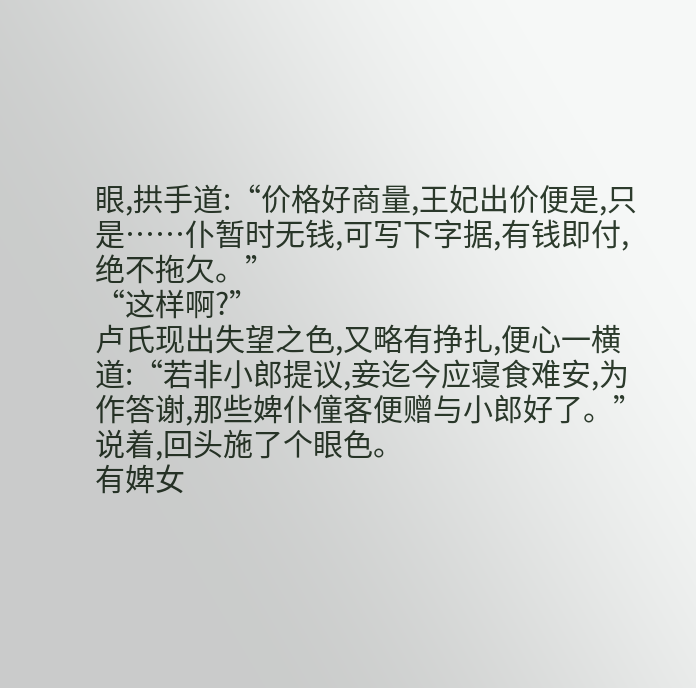眼,拱手道:“价格好商量,王妃出价便是,只是……仆暂时无钱,可写下字据,有钱即付,绝不拖欠。”
“这样啊?”
卢氏现出失望之色,又略有挣扎,便心一横道:“若非小郎提议,妾迄今应寝食难安,为作答谢,那些婢仆僮客便赠与小郎好了。”
说着,回头施了个眼色。
有婢女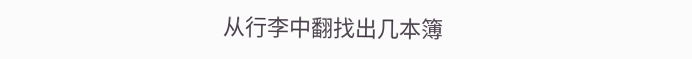从行李中翻找出几本簿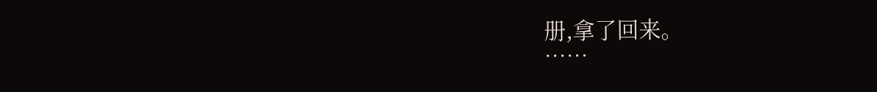册,拿了回来。
……